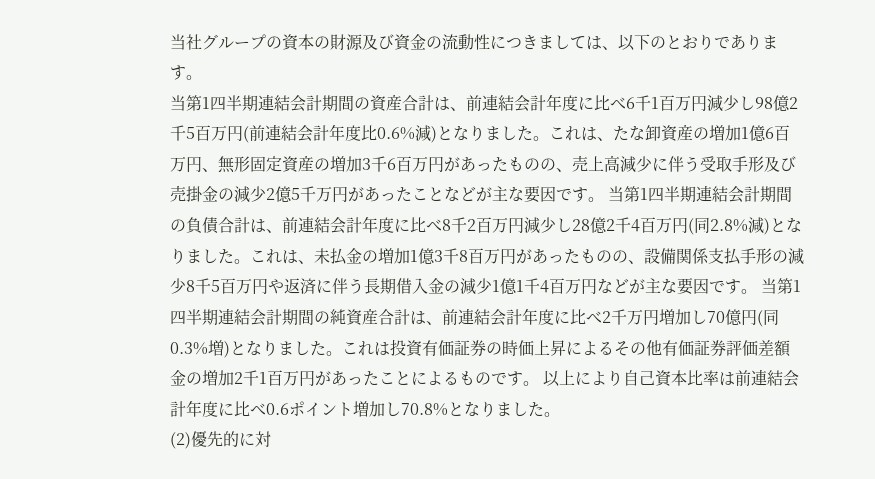当社グループの資本の財源及び資金の流動性につきましては、以下のとおりであります。
当第1四半期連結会計期間の資産合計は、前連結会計年度に比べ6千1百万円減少し98億2千5百万円(前連結会計年度比0.6%減)となりました。これは、たな卸資産の増加1億6百万円、無形固定資産の増加3千6百万円があったものの、売上高減少に伴う受取手形及び売掛金の減少2億5千万円があったことなどが主な要因です。 当第1四半期連結会計期間の負債合計は、前連結会計年度に比べ8千2百万円減少し28億2千4百万円(同2.8%減)となりました。これは、未払金の増加1億3千8百万円があったものの、設備関係支払手形の減少8千5百万円や返済に伴う長期借入金の減少1億1千4百万円などが主な要因です。 当第1四半期連結会計期間の純資産合計は、前連結会計年度に比べ2千万円増加し70億円(同0.3%増)となりました。これは投資有価証券の時価上昇によるその他有価証券評価差額金の増加2千1百万円があったことによるものです。 以上により自己資本比率は前連結会計年度に比べ0.6ポイント増加し70.8%となりました。
(2)優先的に対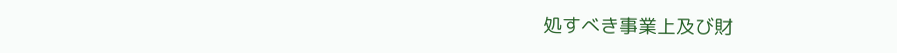処すべき事業上及び財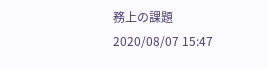務上の課題
2020/08/07 15:47